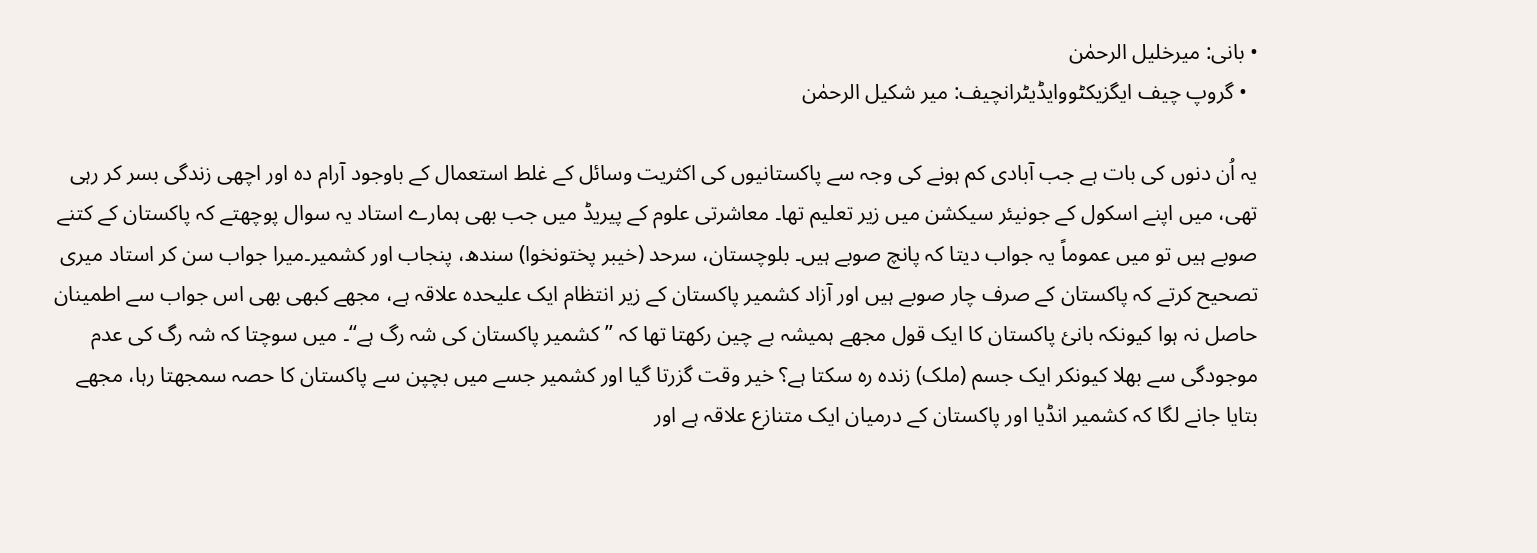• بانی: میرخلیل الرحمٰن
  • گروپ چیف ایگزیکٹووایڈیٹرانچیف: میر شکیل الرحمٰن

یہ اُن دنوں کی بات ہے جب آبادی کم ہونے کی وجہ سے پاکستانیوں کی اکثریت وسائل کے غلط استعمال کے باوجود آرام دہ اور اچھی زندگی بسر کر رہی تھی، میں اپنے اسکول کے جونیئر سیکشن میں زیر تعلیم تھا۔ معاشرتی علوم کے پیریڈ میں جب بھی ہمارے استاد یہ سوال پوچھتے کہ پاکستان کے کتنے صوبے ہیں تو میں عموماً یہ جواب دیتا کہ پانچ صوبے ہیں۔ بلوچستان، سرحد (خیبر پختونخوا) سندھ، پنجاب اور کشمیر۔میرا جواب سن کر استاد میری تصحیح کرتے کہ پاکستان کے صرف چار صوبے ہیں اور آزاد کشمیر پاکستان کے زیر انتظام ایک علیحدہ علاقہ ہے، مجھے کبھی بھی اس جواب سے اطمینان حاصل نہ ہوا کیونکہ بانیٔ پاکستان کا ایک قول مجھے ہمیشہ بے چین رکھتا تھا کہ ’’کشمیر پاکستان کی شہ رگ ہے‘‘۔ میں سوچتا کہ شہ رگ کی عدم موجودگی سے بھلا کیونکر ایک جسم (ملک) زندہ رہ سکتا ہے؟ خیر وقت گزرتا گیا اور کشمیر جسے میں بچپن سے پاکستان کا حصہ سمجھتا رہا، مجھے بتایا جانے لگا کہ کشمیر انڈیا اور پاکستان کے درمیان ایک متنازع علاقہ ہے اور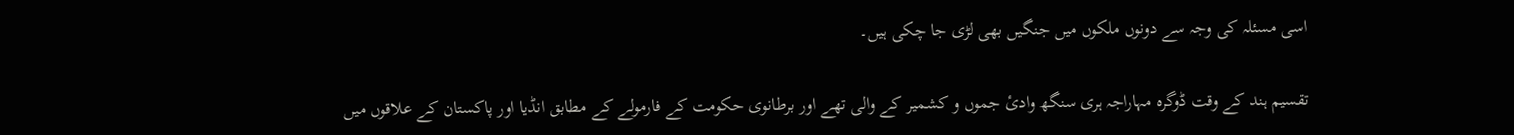اسی مسئلہ کی وجہ سے دونوں ملکوں میں جنگیں بھی لڑی جا چکی ہیں۔

تقسیم ہند کے وقت ڈوگرہ مہاراجہ ہری سنگھ وادیٔ جموں و کشمیر کے والی تھے اور برطانوی حکومت کے فارمولے کے مطابق انڈیا اور پاکستان کے علاقوں میں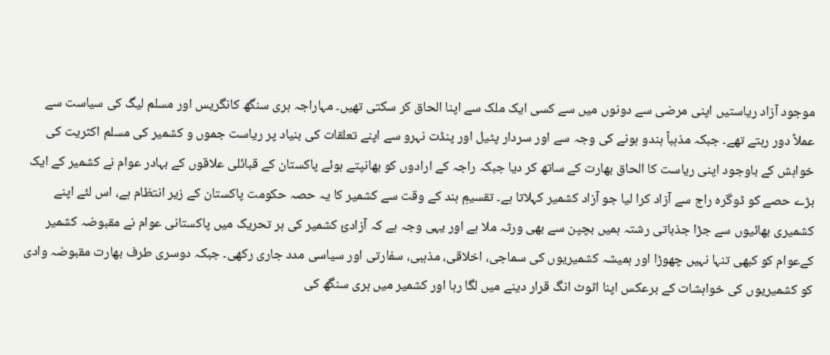موجود آزاد ریاستیں اپنی مرضی سے دونوں میں سے کسی ایک ملک سے اپنا الحاق کر سکتی تھیں۔ مہاراجہ ہری سنگھ کانگریس اور مسلم لیگ کی سیاست سے عملاً دور رہتے تھے۔ جبکہ مذہباً ہندو ہونے کی وجہ سے اور سردار پٹیل اور پنڈت نہرو سے اپنے تعلقات کی بنیاد پر ریاست جموں و کشمیر کی مسلم اکثریت کی خواہش کے باوجود اپنی ریاست کا الحاق بھارت کے ساتھ کر دیا جبکہ راجہ کے ارادوں کو بھانپتے ہوئے پاکستان کے قبائلی علاقوں کے بہادر عوام نے کشمیر کے ایک بڑے حصے کو ڈوگرہ راج سے آزاد کرا لیا جو آزاد کشمیر کہلاتا ہے۔ تقسیمِ ہند کے وقت سے کشمیر کا یہ حصہ حکومت پاکستان کے زیر انتظام ہے، اس لئے اپنے کشمیری بھائیوں سے جڑا جذباتی رشتہ ہمیں بچپن سے بھی ورثہ ملا ہے اور یہی وجہ ہے کہ آزادیٔ کشمیر کی ہر تحریک میں پاکستانی عوام نے مقبوضہ کشمیر کےعوام کو کبھی تنہا نہیں چھوڑا اور ہمیشہ کشمیریوں کی سماجی، اخلاقی، مذہبی، سفارتی اور سیاسی مدد جاری رکھی۔ جبکہ دوسری طرف بھارت مقبوضہ وادی کو کشمیریوں کی خواہشات کے برعکس اپنا اٹوٹ انگ قرار دینے میں لگا رہا اور کشمیر میں ہری سنگھ کی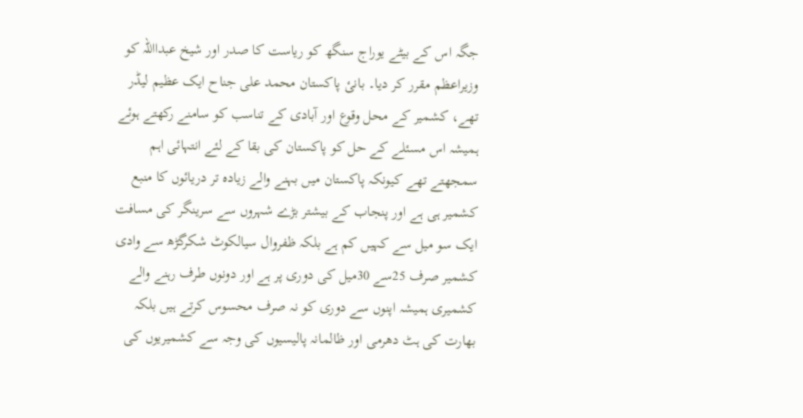جگہ اس کے بیٹے یوراج سنگھ کو ریاست کا صدر اور شیخ عبدااللہ کو وزیراعظم مقرر کر دیا۔ بانیٔ پاکستان محمد علی جناح ایک عظیم لیڈر تھے، کشمیر کے محل وقوع اور آبادی کے تناسب کو سامنے رکھتے ہوئے ہمیشہ اس مسئلے کے حل کو پاکستان کی بقا کے لئے انتہائی اہم سمجھتے تھے کیونکہ پاکستان میں بہنے والے زیادہ تر دریائوں کا منبع کشمیر ہی ہے اور پنجاب کے بیشتر بڑے شہروں سے سرینگر کی مسافت ایک سو میل سے کہیں کم ہے بلکہ ظفروال سیالکوٹ شکرگڑھ سے وادی کشمیر صرف 25سے 30میل کی دوری پر ہے اور دونوں طرف رہنے والے کشمیری ہمیشہ اپنوں سے دوری کو نہ صرف محسوس کرتے ہیں بلکہ بھارت کی ہٹ دھرمی اور ظالمانہ پالیسیوں کی وجہ سے کشمیریوں کی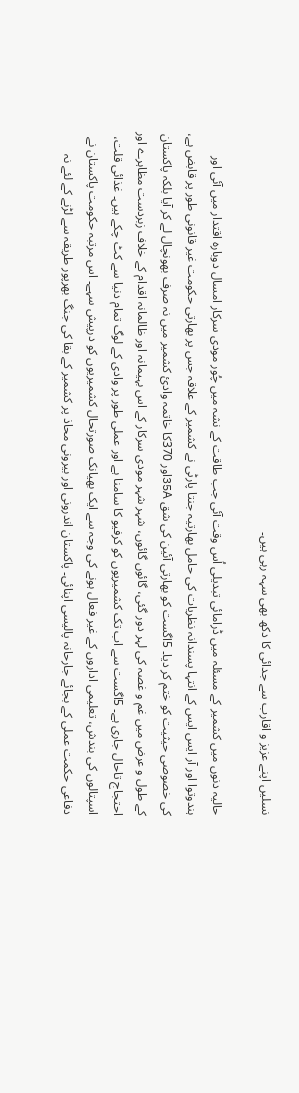نسلیں اپنے عزیز و اقارب سے جدائی کا دکھ بھی سہہ رہی ہیں۔

حالیہ دنوں میں کشمیر کے مسئلہ میں ڈرامائی تبدیلی اُس وقت آئی جب طاقت کے نشہ میں چُور مودی سرکار امسال دوبارہ اقتدار میں آئی اور ہندوتوا اور آر ایس ایس کے انتہا پسندانہ نظریات کی حامل بھارتیہ جنتا پارٹی نے کشمیر کے علاقہ جس پر بھارتی حکومت غیر قانونی طور پر قابض ہے، کی خصوصی حیثیت کو ختم کر دیا۔ 5اگست کو بھارتی آئین کی شق 35Aاور 370کا خاتمہ وادیٔ کشمیر میں نہ صرف بھونچال لے کر آیا بلکہ پاکستان کے طول و عرض میں غم و غصہ کی لہر دور گئی، گائوں گائوں، شہر شہر مودی سرکار کے اس بہیمانہ اور ظالمانہ اقدام کے خلاف زبردست مظاہرے اور احتجاج تاحال جاری ہے۔ 5اگست سے اب تک کشمیریوں کو کرفیو کا سامنا ہے اور عملی طور پر وادی کے لوگ تمام دنیا سے کٹ چکے ہیں۔ غذائی قلت، اسپتالوں کی بندش، تعلیمی اداروں کے غیر فعال ہونے کی وجہ سے ایک بھیانک صورتحال کشمیریوں کو درپیش سہے۔ اس مرتبہ حکومت پاکستان نے دفاعی حکمت عملی کے بجائے جارحانہ پالیسی اپنائی۔ پاکستان اندرونی اور بیرونی محاذ پر کشمیر کے بقا کی جنگ بھرپور طریقہ سے لڑنے کے لئے نہ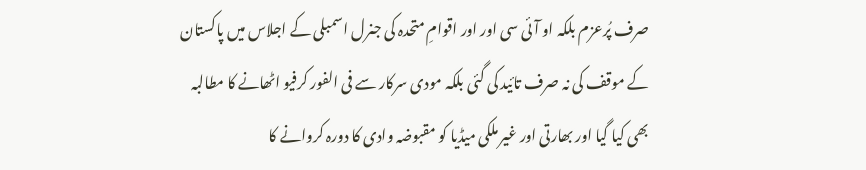صرف پُرعزم بلکہ او آئی سی اور اور اقوامِ متحدہ کی جنرل اسمبلی کے اجلاس میں پاکستان کے موقف کی نہ صرف تائید کی گئی بلکہ مودی سرکار سے فی الفور کرفیو اٹھانے کا مطالبہ بھی کیا گیا اور بھارتی اور غیر ملکی میڈیا کو مقبوضہ وادی کا دورہ کروانے کا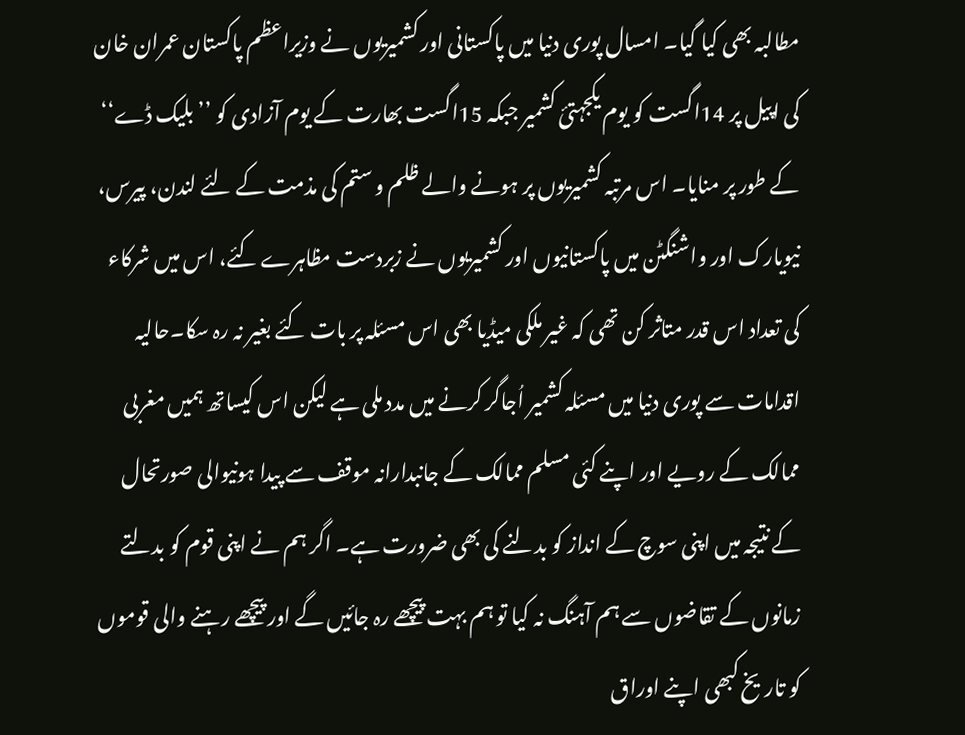مطالبہ بھی کیا گیا۔ امسال پوری دنیا میں پاکستانی اور کشمیریوں نے وزیراعظم پاکستان عمران خان کی اپیل پر 14اگست کو یوم یکجہتیٔ کشمیر جبکہ 15اگست بھارت کے یوم آزادی کو ’’بلیک ڈے‘‘ کے طور پر منایا۔ اس مرتبہ کشمیریوں پر ہونے والے ظلم و ستم کی مذمت کے لئے لندن، پیرس، نیویارک اور واشنگٹن میں پاکستانیوں اور کشمیریوں نے زبردست مظاہرے کئے، اس میں شرکاء کی تعداد اس قدر متاثر کن تھی کہ غیر ملکی میڈیا بھی اس مسئلہ پر بات کئے بغیر نہ رہ سکا۔حالیہ اقدامات سے پوری دنیا میں مسئلہ کشمیر اُجاگر کرنے میں مدد ملی ہے لیکن اس کیساتھ ہمیں مغربی ممالک کے رویے اور اپنے کئی مسلم ممالک کے جانبدارانہ موقف سے پیدا ہونیوالی صورتحال کے نتیجہ میں اپنی سوچ کے انداز کو بدلنے کی بھی ضرورت ہے۔ اگر ہم نے اپنی قوم کو بدلتے زمانوں کے تقاضوں سے ہم آہنگ نہ کیا تو ہم بہت پیچھے رہ جائیں گے اور پیچھے رہنے والی قوموں کو تاریخ کبھی اپنے اوراق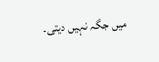میں جگہ نہیں دیتی۔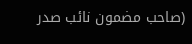(صاحب مضمون نائب صدر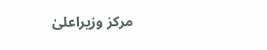مرکز وزیراعلیٰ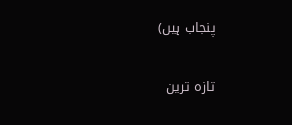پنجاب ہیں)

تازہ ترین